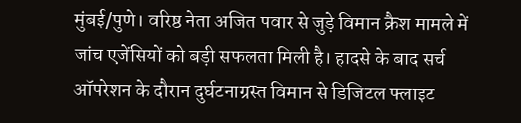मुंबई/पुणे। वरिष्ठ नेता अजित पवार से जुड़े विमान क्रैश मामले में जांच एजेंसियों को बड़ी सफलता मिली है। हादसे के बाद सर्च ऑपरेशन के दौरान दुर्घटनाग्रस्त विमान से डिजिटल फ्लाइट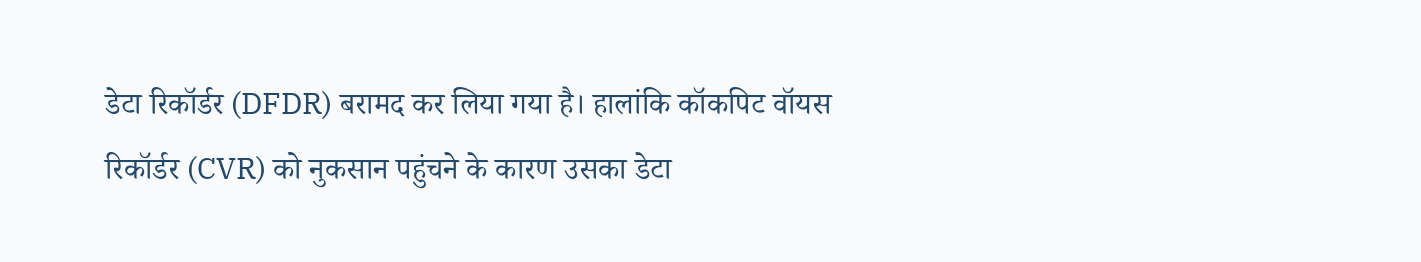डेटा रिकॉर्डर (DFDR) बरामद कर लिया गया है। हालांकि कॉकपिट वॉयस रिकॉर्डर (CVR) को नुकसान पहुंचने के कारण उसका डेटा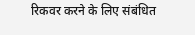रिकवर करने के लिए संबंधित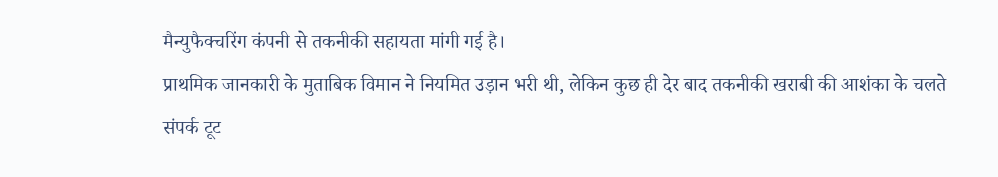मैन्युफैक्चरिंग कंपनी से तकनीकी सहायता मांगी गई है।
प्राथमिक जानकारी के मुताबिक विमान ने नियमित उड़ान भरी थी, लेकिन कुछ ही देर बाद तकनीकी खराबी की आशंका के चलते संपर्क टूट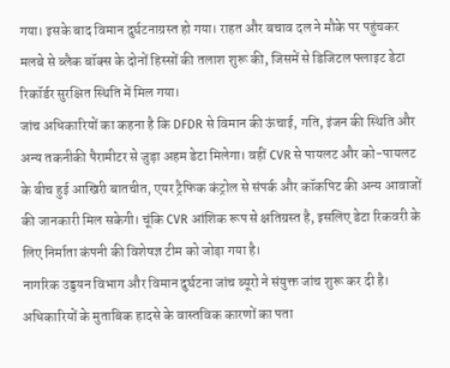गया। इसके बाद विमान दुर्घटनाग्रस्त हो गया। राहत और बचाव दल ने मौके पर पहुंचकर मलबे से ब्लैक बॉक्स के दोनों हिस्सों की तलाश शुरू की, जिसमें से डिजिटल फ्लाइट डेटा रिकॉर्डर सुरक्षित स्थिति में मिल गया।
जांच अधिकारियों का कहना है कि DFDR से विमान की ऊंचाई, गति, इंजन की स्थिति और अन्य तकनीकी पैरामीटर से जुड़ा अहम डेटा मिलेगा। वहीं CVR से पायलट और को-पायलट के बीच हुई आखिरी बातचीत, एयर ट्रैफिक कंट्रोल से संपर्क और कॉकपिट की अन्य आवाजों की जानकारी मिल सकेगी। चूंकि CVR आंशिक रूप से क्षतिग्रस्त है, इसलिए डेटा रिकवरी के लिए निर्माता कंपनी की विशेषज्ञ टीम को जोड़ा गया है।
नागरिक उड्डयन विभाग और विमान दुर्घटना जांच ब्यूरो ने संयुक्त जांच शुरू कर दी है। अधिकारियों के मुताबिक हादसे के वास्तविक कारणों का पता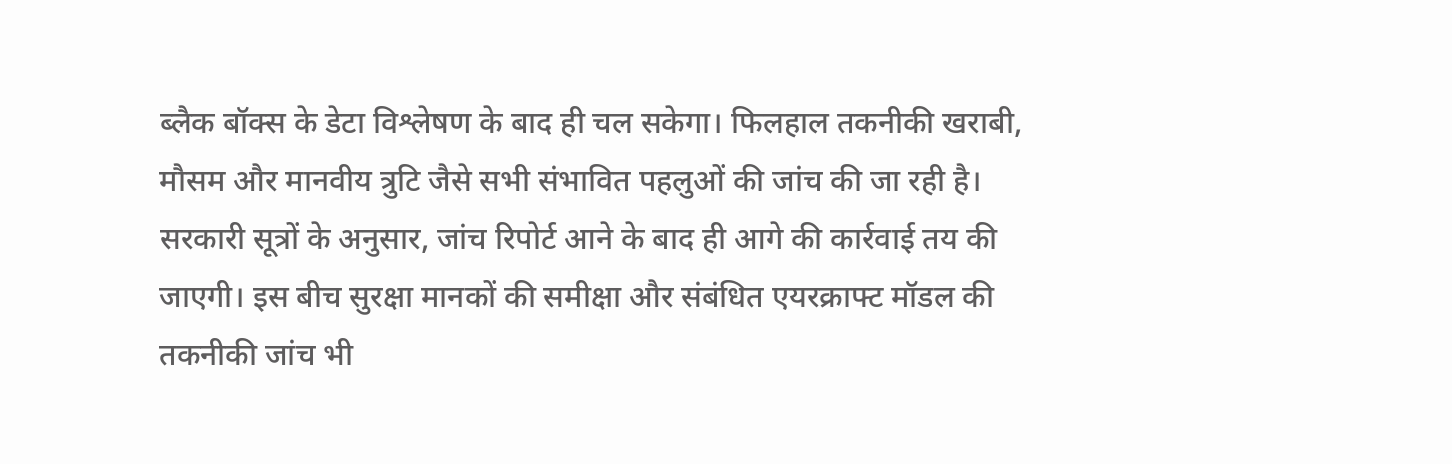ब्लैक बॉक्स के डेटा विश्लेषण के बाद ही चल सकेगा। फिलहाल तकनीकी खराबी, मौसम और मानवीय त्रुटि जैसे सभी संभावित पहलुओं की जांच की जा रही है।
सरकारी सूत्रों के अनुसार, जांच रिपोर्ट आने के बाद ही आगे की कार्रवाई तय की जाएगी। इस बीच सुरक्षा मानकों की समीक्षा और संबंधित एयरक्राफ्ट मॉडल की तकनीकी जांच भी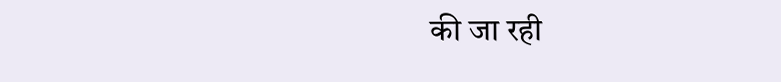की जा रही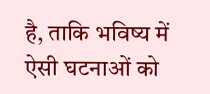है, ताकि भविष्य में ऐसी घटनाओं को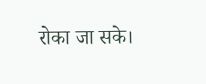रोका जा सके।